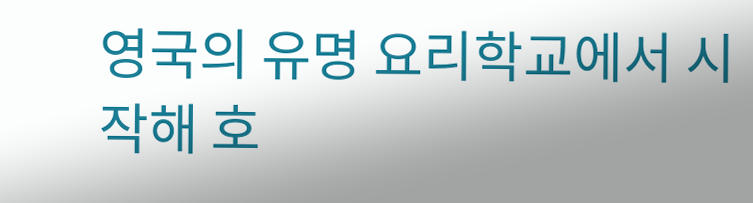영국의 유명 요리학교에서 시작해 호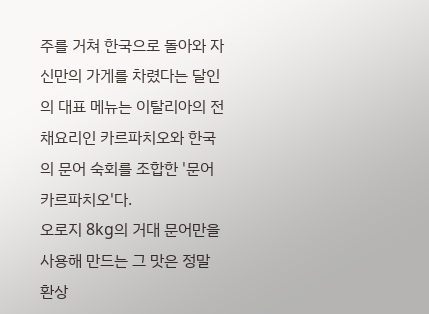주를 거쳐 한국으로 돌아와 자신만의 가게를 차렸다는 달인의 대표 메뉴는 이탈리아의 전채요리인 카르파치오와 한국의 문어 숙회를 조합한 '문어 카르파치오'다.
오로지 8kg의 거대 문어만을 사용해 만드는 그 맛은 정말 환상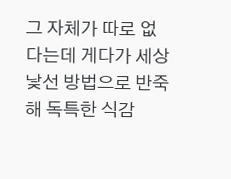그 자체가 따로 없다는데 게다가 세상 낯선 방법으로 반죽해 독특한 식감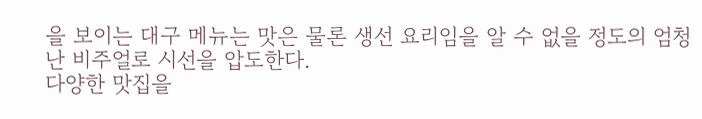을 보이는 대구 메뉴는 맛은 물론 생선 요리임을 알 수 없을 정도의 엄청난 비주얼로 시선을 압도한다.
다양한 맛집을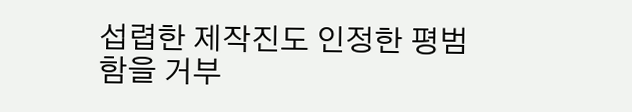섭렵한 제작진도 인정한 평범함을 거부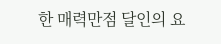한 매력만점 달인의 요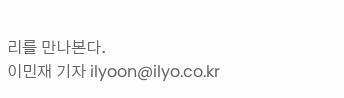리를 만나본다.
이민재 기자 ilyoon@ilyo.co.kr